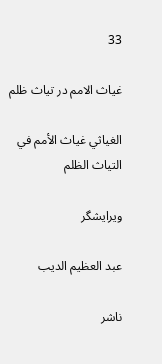33

غیاث الامم در تیاث ظلم

الغياثي غياث الأمم في التياث الظلم

ویرایشگر

عبد العظيم الديب

ناشر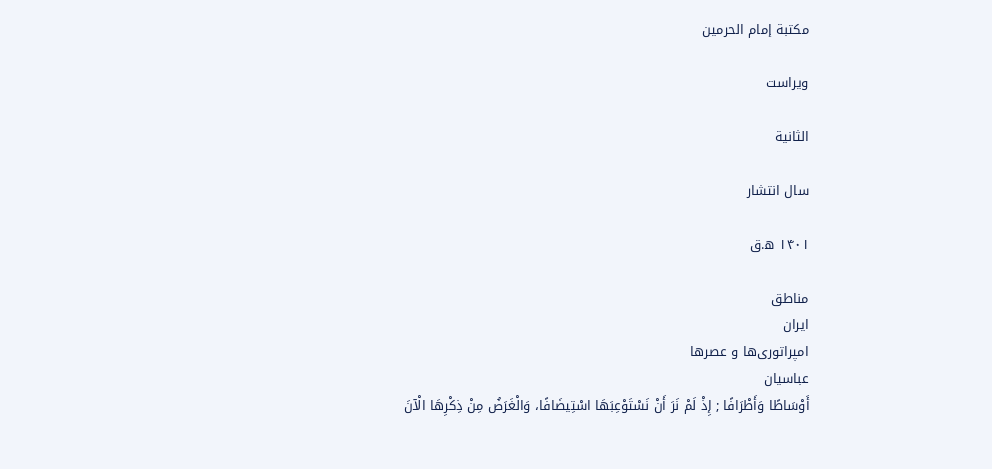مكتبة إمام الحرمين

ویراست

الثانية

سال انتشار

۱۴۰۱ ه.ق

مناطق
ایران
امپراتوری‌ها و عصرها
عباسیان
أَوْسَاطًا وَأَطْرَافًا ; إِذْ لَمْ نَرَ أَنْ نَسْتَوْعِبَهَا اسْتِيضَافًا، وَالْغَرَضُ مِنْ ذِكْرِهَا الْآنَ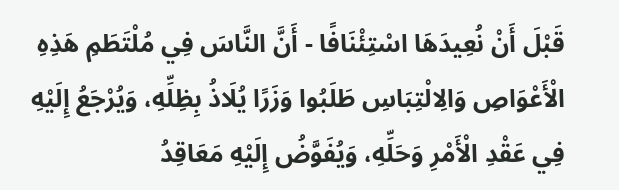قَبْلَ أَنْ نُعِيدَهَا اسْتِئْنَافًا - أَنَّ النَّاسَ فِي مُلْتَطَمِ هَذِهِ الْأَعْوَاصِ وَالِالْتِبَاسِ طَلَبُوا وَزَرًا يُلَاذُ بِظِلِّهِ، وَيُرْجَعُ إِلَيْهِ فِي عَقْدِ الْأَمْرِ وَحَلِّهِ، وَيُفَوَّضُ إِلَيْهِ مَعَاقِدُ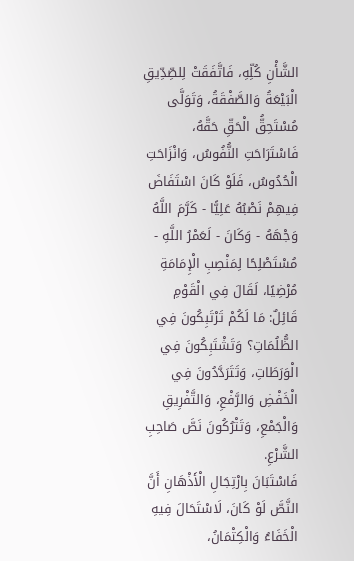الشَّأْنِ كُلِّهِ، فَاتَّفَقَتْ لِلصِّدِّيقِ الْبَيْعَةُ وَالصَّفْقَةُ، وَتَوَلَّى مُسْتَحِقُّ الْحَقِّ حَقَّهُ، فَاسْتَرَاحَتِ النُّفُوسُ، وَانْزَاحَتِ الْحُدُوسُ، فَلَوْ كَانَ اسْتَفَاضَ فِيهِمْ نَصْبُهُ عَلِيًّا - كَرَّمَ اللَّهُ وَجْهَهُ - وَكَانَ - لَعَمْرُ اللَّهِ - مُسْتَصْلِحًا لِمَنْصِبِ الْإِمَامَةِ مُرْضِيًا، لَقَالَ فِي الْقَوْمِ قَائِلٌ: مَا لَكُمْ تَرْتَبِكُونَ فِي الظُّلُمَاتِ؟ وَتَشْتَبِكُونَ فِي الْوَرَطَاتِ، وَتَتَرَدَّدُونَ فِي الْخَفْضِ وَالرَّفْعِ، وَالتَّفْرِيقِ وَالْجَمْعِ، وَتَتْرُكُونَ نَصَّ صَاحِبِ الشَّرْعِ.
فَاسْتَبَانَ بِارْتِجَالِ الْأَذْهَانِ أَنَّ النَّصَّ لَوْ كَانَ، لَاسْتَحَالَ فِيهِ الْخَفَاءُ وَالْكِتْمَانُ،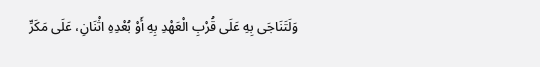وَلَتَنَاجَى بِهِ عَلَى قُرْبِ الْعَهْدِ بِهِ أَوْ بُعْدِهِ اثْنَانِ، عَلَى مَكَرِّ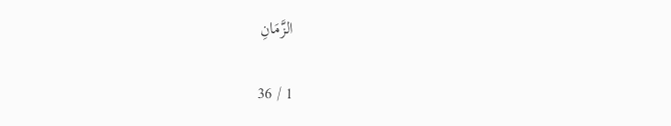الزَّمَانِ

1 / 36